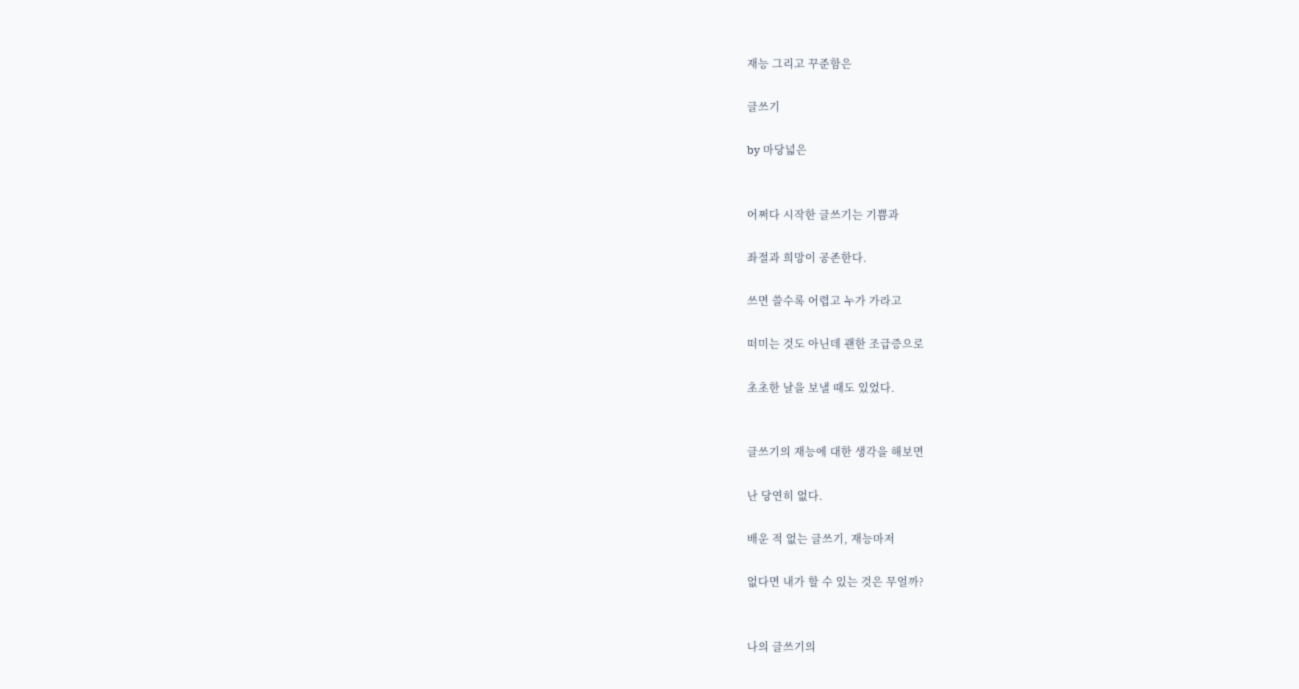재능 그리고 꾸준함은

글쓰기

by 마당넓은


어쩌다 시작한 글쓰기는 기쁨과

좌절과 희망이 공존한다.

쓰면 쓸수록 어렵고 누가 가라고

떠미는 것도 아닌데 괜한 조급증으로

초초한 날을 보낼 때도 있었다.


글쓰기의 재능에 대한 생각을 해보면

난 당연히 없다.

배운 적 없는 글쓰기, 재능마저

없다면 내가 할 수 있는 것은 무얼까?


나의 글쓰기의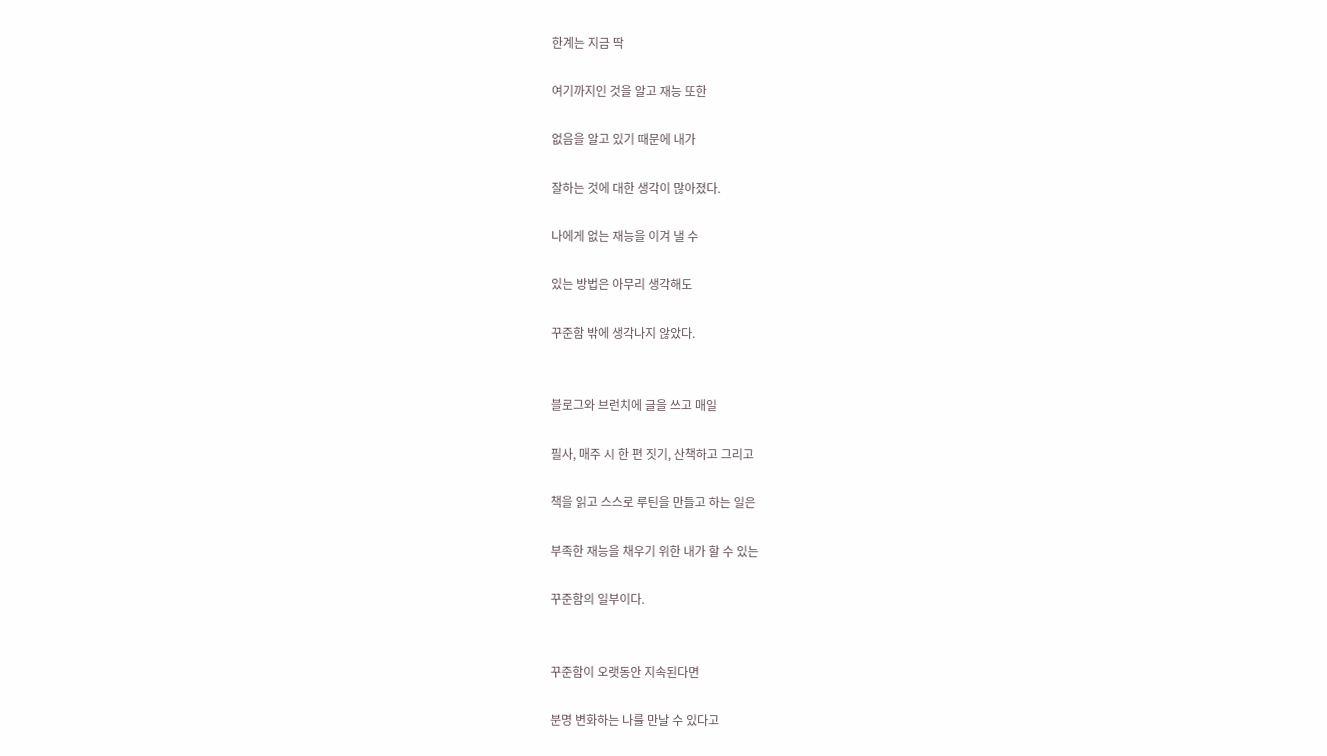한계는 지금 딱

여기까지인 것을 알고 재능 또한

없음을 알고 있기 때문에 내가

잘하는 것에 대한 생각이 많아졌다.

나에게 없는 재능을 이겨 낼 수

있는 방법은 아무리 생각해도

꾸준함 밖에 생각나지 않았다.


블로그와 브런치에 글을 쓰고 매일

필사, 매주 시 한 편 짓기, 산책하고 그리고

책을 읽고 스스로 루틴을 만들고 하는 일은

부족한 재능을 채우기 위한 내가 할 수 있는

꾸준함의 일부이다.


꾸준함이 오랫동안 지속된다면

분명 변화하는 나를 만날 수 있다고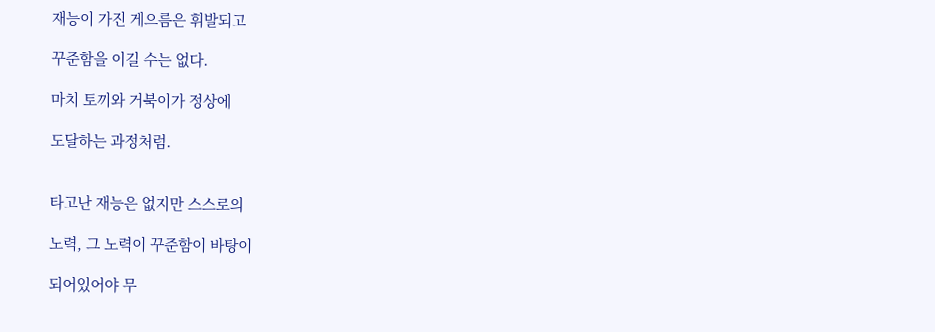재능이 가진 게으름은 휘발되고

꾸준함을 이길 수는 없다.

마치 토끼와 거북이가 정상에

도달하는 과정처럼.


타고난 재능은 없지만 스스로의

노력, 그 노력이 꾸준함이 바탕이

되어있어야 무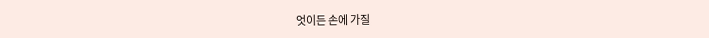엇이든 손에 가질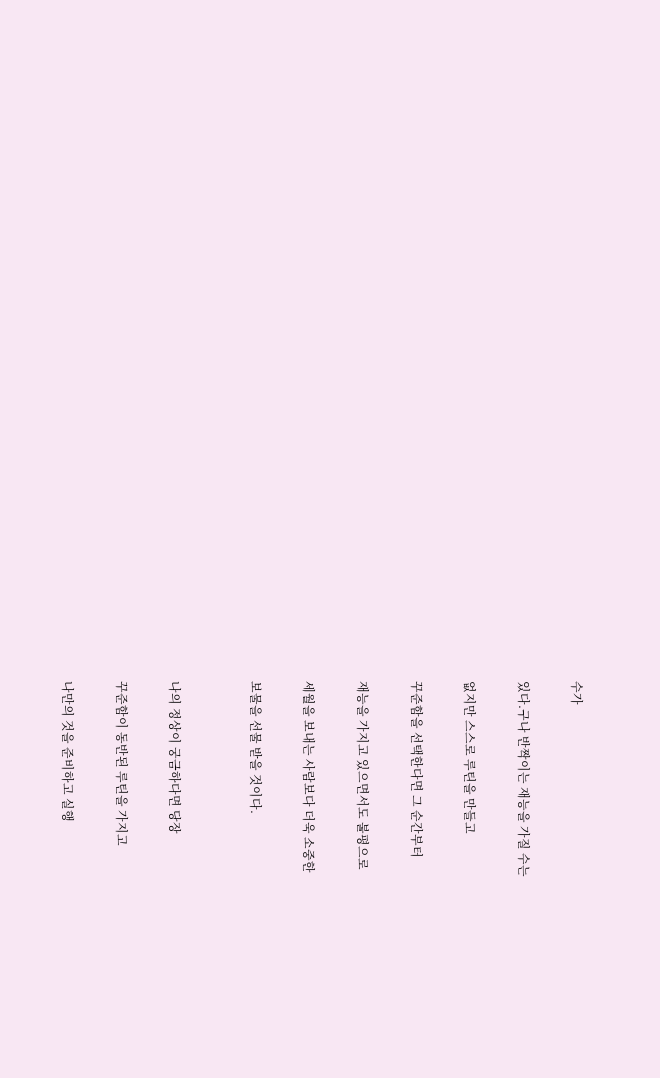수가

있다.구나 반짝이는 재능을 가질 수는

없지만 스스로 루틴을 만들고

꾸준함을 선택한다면 그 순간부터

재능을 가지고 있으면서도 불평으로

세월을 보내는 사람보다 더욱 소중한

보물을 선물 받을 것이다.


나의 정상이 궁금하다면 당장

꾸준함이 동반된 루틴을 가지고

나만의 것을 준비하고 실행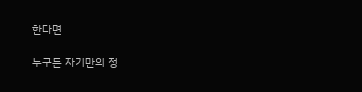한다면

누구든 자기만의 정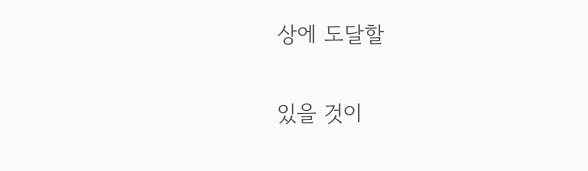상에 도달할

있을 것이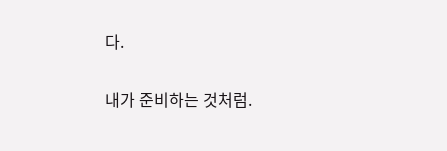다.

내가 준비하는 것처럼.